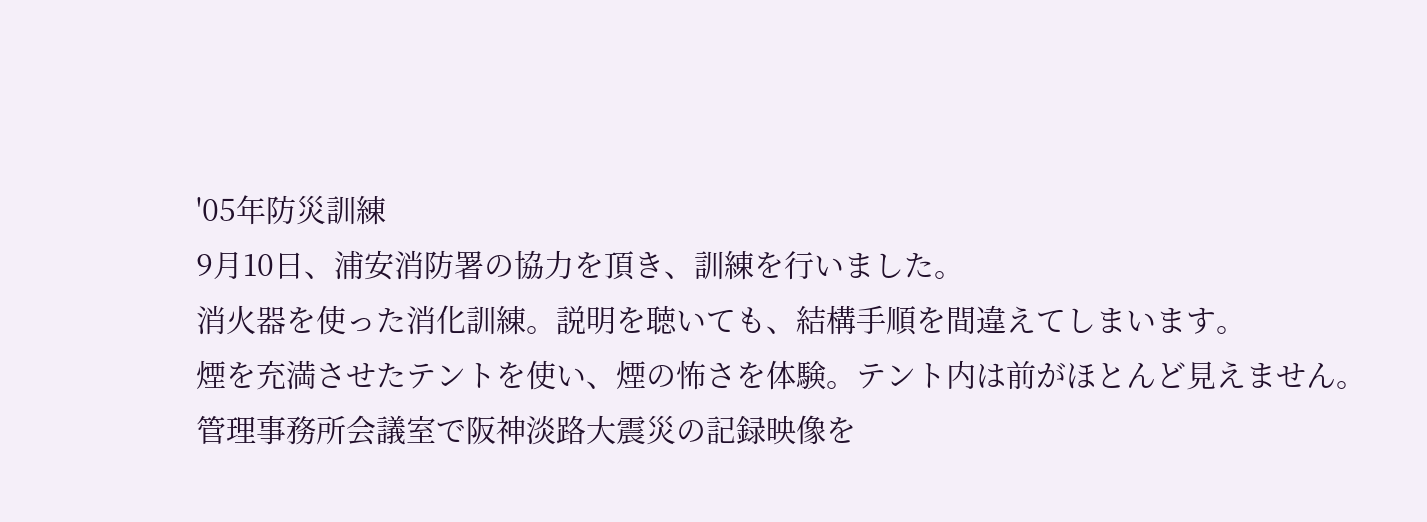'05年防災訓練
9月10日、浦安消防署の協力を頂き、訓練を行いました。
消火器を使った消化訓練。説明を聴いても、結構手順を間違えてしまいます。
煙を充満させたテントを使い、煙の怖さを体験。テント内は前がほとんど見えません。
管理事務所会議室で阪神淡路大震災の記録映像を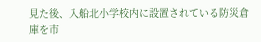見た後、入船北小学校内に設置されている防災倉庫を市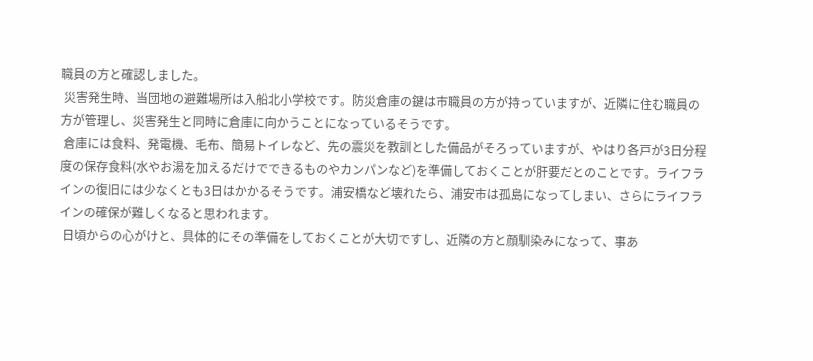職員の方と確認しました。
 災害発生時、当団地の避難場所は入船北小学校です。防災倉庫の鍵は市職員の方が持っていますが、近隣に住む職員の方が管理し、災害発生と同時に倉庫に向かうことになっているそうです。
 倉庫には食料、発電機、毛布、簡易トイレなど、先の震災を教訓とした備品がそろっていますが、やはり各戸が3日分程度の保存食料(水やお湯を加えるだけでできるものやカンパンなど)を準備しておくことが肝要だとのことです。ライフラインの復旧には少なくとも3日はかかるそうです。浦安橋など壊れたら、浦安市は孤島になってしまい、さらにライフラインの確保が難しくなると思われます。
 日頃からの心がけと、具体的にその準備をしておくことが大切ですし、近隣の方と顔馴染みになって、事あ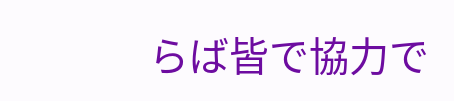らば皆で協力で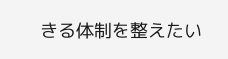きる体制を整えたい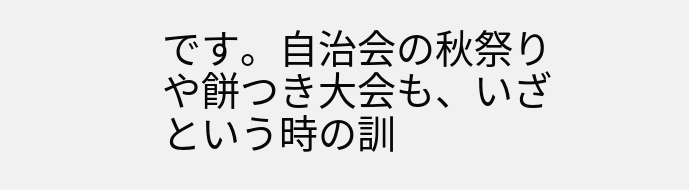です。自治会の秋祭りや餅つき大会も、いざという時の訓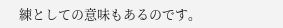練としての意味もあるのです。